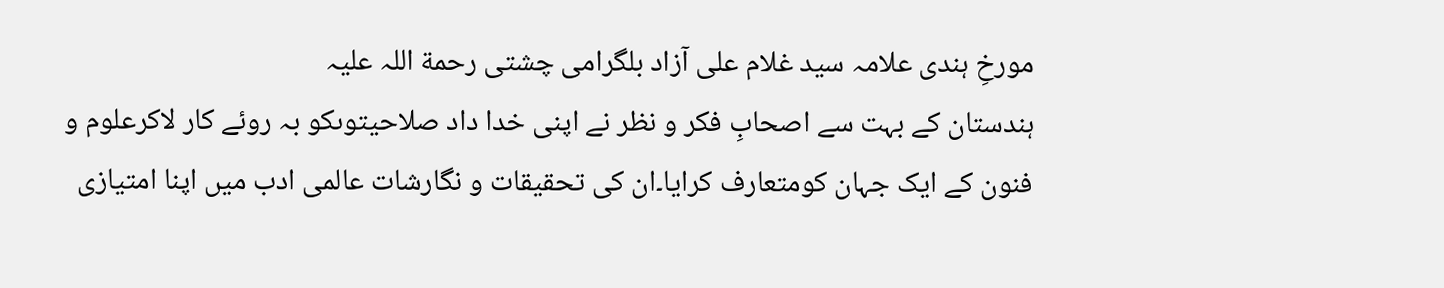مورخِ ہندی علامہ سید غلام علی آزاد بلگرامی چشتی رحمة اللہ علیہ
ہندستان کے بہت سے اصحابِ فکر و نظر نے اپنی خدا داد صلاحیتوںکو بہ روئے کار لاکرعلوم و فنون کے ایک جہان کومتعارف کرایا۔ان کی تحقیقات و نگارشات عالمی ادب میں اپنا امتیازی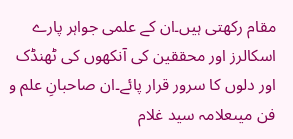مقام رکھتی ہیں۔ان کے علمی جواہر پارے اسکالرز اور محققین کی آنکھوں کی ٹھنڈک اور دلوں کا سرور قرار پائے۔ان صاحبانِ علم و فن میںعلامہ سید غلام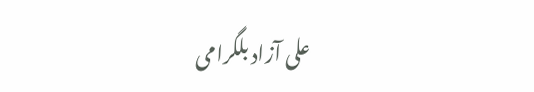علی آزاد بلگرامی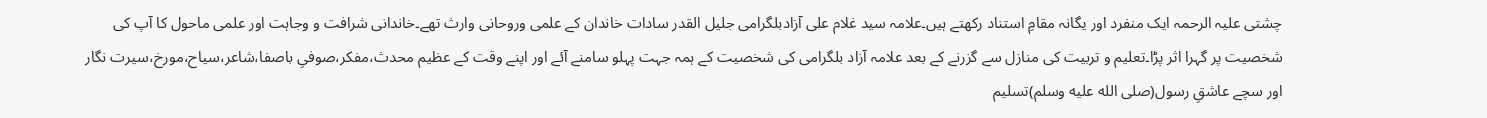چشتی علیہ الرحمہ ایک منفرد اور یگانہ مقامِ استناد رکھتے ہیں۔علامہ سید غلام علی آزادبلگرامی جلیل القدر سادات خاندان کے علمی وروحانی وارث تھے۔خاندانی شرافت و وجاہت اور علمی ماحول کا آپ کی شخصیت پر گہرا اثر پڑا۔تعلیم و تربیت کی منازل سے گزرنے کے بعد علامہ آزاد بلگرامی کی شخصیت کے ہمہ جہت پہلو سامنے آئے اور اپنے وقت کے عظیم محدث،مفکر،صوفیِ باصفا،شاعر،سیاح،مورخ،سیرت نگار اور سچے عاشقِ رسول(صلى الله عليه وسلم)تسلیم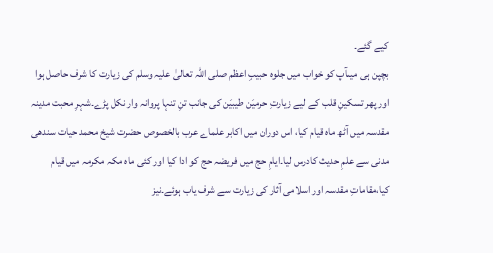کیے گئے۔
بچپن ہی میںآپ کو خواب میں جلوہ حبیبِ اعظم صلی اللہ تعالیٰ علیہ وسلم کی زیارت کا شرف حاصل ہوا اور پھر تسکینِ قلب کے لیے زیارتِ حرمیَن طیبیَن کی جانب تنِ تنہا پروانہ وار نکل پڑے۔شہرِ محبت مدینہ مقدسہ میں آٹھ ماہ قیام کیا، اس دوران میں اکابر علماے عرب بالخصوص حضرت شیخ محمد حیات سندھی مدنی سے علمِ حدیث کادرس لیا۔ایامِ حج میں فریضہ حج کو ادا کیا اور کئی ماہ مکہ مکرمہ میں قیام کیا،مقاماتِ مقدسہ اور اسلامی آثار کی زیارت سے شرف یاب ہوئے۔نیز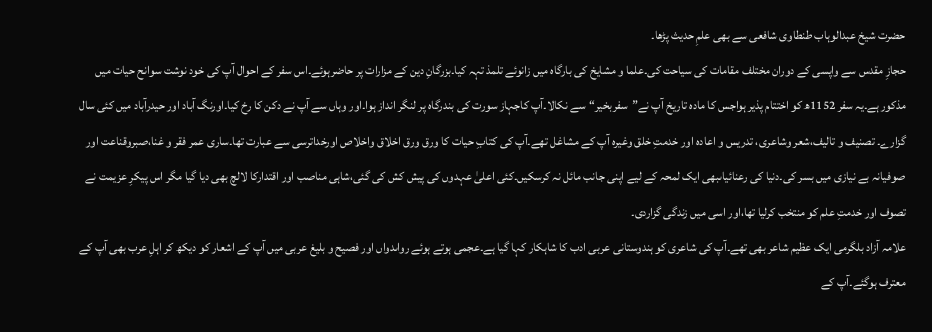حضرت شیخ عبدالوہاب طنطاوی شافعی سے بھی علمِ حدیث پڑھا۔
حجازِ مقدس سے واپسی کے دوران مختلف مقامات کی سیاحت کی۔علما و مشایخ کی بارگاہ میں زانوئے تلمذ تہہ کیا۔بزرگانِ دین کے مزارات پر حاضرہوئے۔اس سفر کے احوال آپ کی خود نوشت سوانح حیات میں مذکور ہے۔یہ سفر 1152ھ کو اختتام پذیر ہواجس کا مادہ تاریخ آپ نے”سفربخیر“سے نکالا۔آپ کاجہاز سورت کی بندرگاہ پر لنگر انداز ہوا۔اور وہاں سے آپ نے دکن کا رخ کیا۔اورنگ آباد اور حیدرآباد میں کئی سال گزارے۔ تصنیف و تالیف،شعر وشاعری، تدریس و اعادہ اور خدمتِ خلق وغیرہ آپ کے مشاغل تھے۔آپ کی کتابِ حیات کا ورق ورق اخلاق واخلاص اورخداترسی سے عبارت تھا۔ساری عمر فقر و غنا،صبروقناعت اور صوفیانہ بے نیازی میں بسر کی۔دنیا کی رعنائیاںبھی ایک لمحہ کے لیے اپنی جانب مائل نہ کرسکیں۔کئی اعلیٰ عہدوں کی پیش کش کی گئی،شاہی مناصب اور اقتدارکا لالچ بھی دیا گیا مگر اس پیکرِ عزیمت نے تصوف اور خدمتِ علم کو منتخب کرلیا تھا،اور اسی میں زندگی گزاردی۔
علامہ آزاد بلگرمی ایک عظیم شاعر بھی تھے۔آپ کی شاعری کو ہندوستانی عربی ادب کا شاہکار کہا گیا ہے۔عجمی ہوتے ہوئے رواںدواں اور فصیح و بلیغ عربی میں آپ کے اشعار کو دیکھ کر اہلِ عرب بھی آپ کے معترف ہوگئے۔آپ کے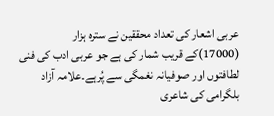عربی اشعار کی تعداد محققین نے سترہ ہزار (17000)کے قریب شمار کی ہے جو عربی ادب کی فنی لطافتوں اور صوفیانہ نغمگی سے پُرہے۔علامہ آزاد بلگرامی کی شاعری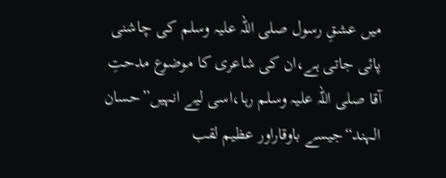میں عشقِ رسول صلی اللہ علیہ وسلم کی چاشنی پائی جاتی ہے،ان کی شاعری کا موضوع مدحتِ آقا صلی اللہ علیہ وسلم رہا،اسی لیے انہیں”حسان الہند“جیسے باوقاراور عظیم لقب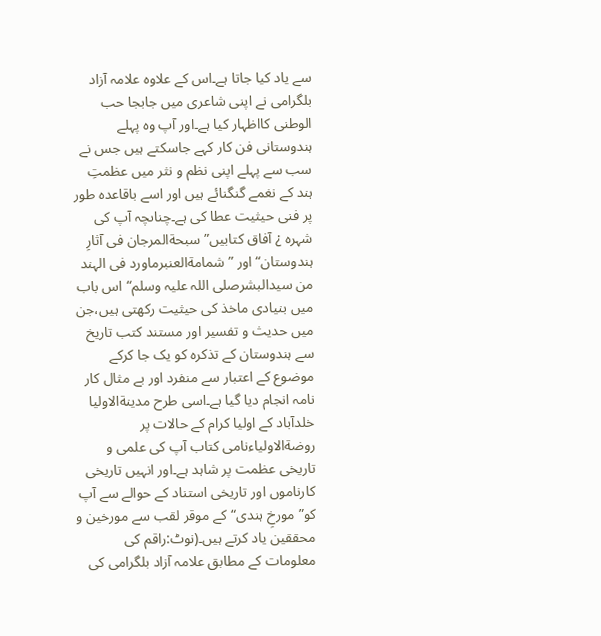سے یاد کیا جاتا ہے۔اس کے علاوہ علامہ آزاد بلگرامی نے اپنی شاعری میں جابجا حب الوطنی کااظہار کیا ہے۔اور آپ وہ پہلے ہندوستانی فن کار کہے جاسکتے ہیں جس نے سب سے پہلے اپنی نظم و نثر میں عظمتِ ہند کے نغمے گنگنائے ہیں اور اسے باقاعدہ طور پر فنی حیثیت عطا کی ہے۔چناںچہ آپ کی شہرہ ¿ آفاق کتابیں”سبحةالمرجان فی آثارِ ہندوستان“ اور ”شمامةالعنبرماورد فی الہند من سیدالبشرصلی اللہ علیہ وسلم“اس باب میں بنیادی ماخذ کی حیثیت رکھتی ہیں،جن میں حدیث و تفسیر اور مستند کتب تاریخ سے ہندوستان کے تذکرہ کو یک جا کرکے موضوع کے اعتبار سے منفرد اور بے مثال کار نامہ انجام دیا گیا ہے۔اسی طرح مدینةالاولیا خلدآباد کے اولیا کرام کے حالات پر روضةالاولیاءنامی کتاب آپ کی علمی و تاریخی عظمت پر شاہد ہے۔اور انہیں تاریخی کارناموں اور تاریخی استناد کے حوالے سے آپ کو”مورخِ ہندی“کے موقر لقب سے مورخین و محققین یاد کرتے ہیں۔(نوٹ:راقم کی معلومات کے مطابق علامہ آزاد بلگرامی کی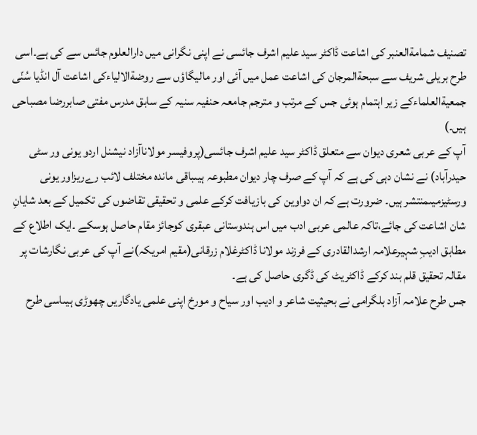تصنیف شمامةالعنبر کی اشاعت ڈاکٹر سید علیم اشرف جائسی نے اپنی نگرانی میں دارالعلوم جائس سے کی ہے۔اسی طرح بریلی شریف سے سبحةالمرجان کی اشاعت عمل میں آئی اور مالیگاؤں سے روضةالالیاءکی اشاعت آل انڈیا سُنّی جمعیةالعلماءکے زیر اہتمام ہوئی جس کے مرتب و مترجم جامعہ حنفیہ سنیہ کے سابق مدرس مفتی صابررضا مصباحی ہیں۔)
آپ کے عربی شعری دیوان سے متعلق ڈاکٹر سید علیم اشرف جائسی(پروفیسر مولاناآزاد نیشنل اردو یونی ور سٹی حیدرآباد) نے نشان دہی کی ہے کہ آپ کے صرف چار دیوان مطبوعہ ہیںباقی ماندہ مختلف لائب رےریزاور یونی ورسٹیزمیںمنتشر ہیں۔ ضرورت ہے کہ ان دواوین کی بازیافت کرکے علمی و تحقیقی تقاضوں کی تکمیل کے بعد شایانِ شان اشاعت کی جائے،تاکہ عالمی عربی ادب میں اس ہندوستانی عبقری کوجائز مقام حاصل ہوسکے ۔ایک اطلاع کے مطابق ادیبِ شہیرعلامہ ارشدالقادری کے فرزند مولانا ڈاکٹرغلام زرقانی(مقیم امریکہ)نے آپ کی عربی نگارشات پر مقالہ تحقیق قلم بند کرکے ڈاکٹریٹ کی ڈگری حاصل کی ہے۔
جس طرح علامہ آزاد بلگرامی نے بحیثیت شاعر و ادیب اور سیاح و مورخ اپنی علمی یادگاریں چھوڑی ہیںاسی طرح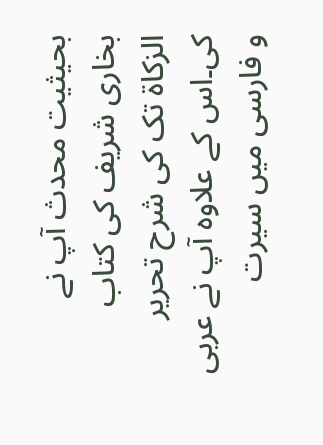بحیثیت محدث آپ نے بخاری شریف کی کتاب الزکاة تک کی شرح تحریر کی۔اس کے علاوہ آپ نے عربی و فارسی میں سیرت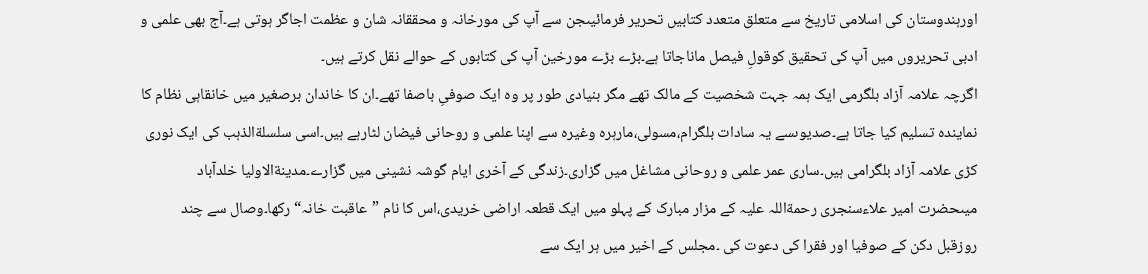اورہندوستان کی اسلامی تاریخ سے متعلق متعدد کتابیں تحریر فرمائیںجن سے آپ کی مورخانہ و محققانہ شان و عظمت اجاگر ہوتی ہے۔آج بھی علمی و ادبی تحریروں میں آپ کی تحقیق کوقولِ فیصل ماناجاتا ہے۔بڑے بڑے مورخین آپ کی کتابوں کے حوالے نقل کرتے ہیں۔
اگرچہ علامہ آزاد بلگرمی ایک ہمہ جہت شخصیت کے مالک تھے مگر بنیادی طور پر وہ ایک صوفیِ باصفا تھے۔ان کا خاندان برصغیر میں خانقاہی نظام کا نمایندہ تسلیم کیا جاتا ہے۔صدیوںسے یہ سادات بلگرام،مسولی،مارہرہ وغیرہ سے اپنا علمی و روحانی فیضان لٹارہے ہیں۔اسی سلسلةالذہب کی ایک نوری کڑی علامہ آزاد بلگرامی ہیں۔ساری عمر علمی و روحانی مشاغل میں گزاری۔زندگی کے آخری ایام گوشہ نشینی میں گزارے۔مدینةالاولیا خلدآباد میںحضرت امیر علاءسنجری رحمةاللہ علیہ کے مزار مبارک کے پہلو میں ایک قطعہ اراضی خریدی،اس کا نام ”عاقبت خانہ“ رکھا۔وصال سے چند روزقبل دکن کے صوفیا اور فقرا کی دعوت کی ۔مجلس کے اخیر میں ہر ایک سے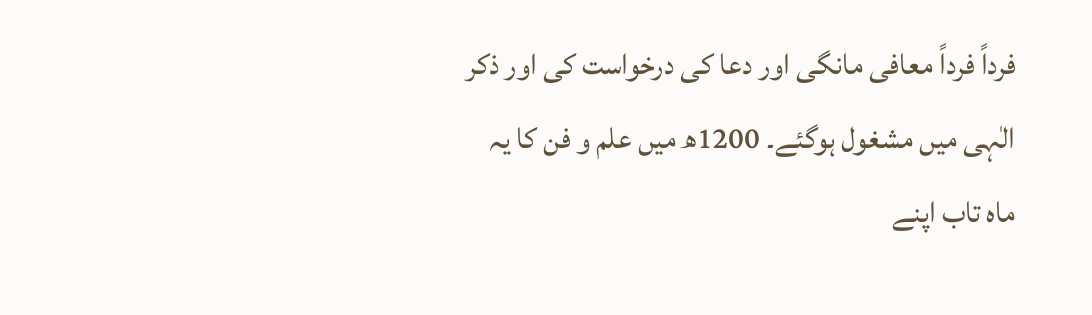فرداً فرداً معافی مانگی اور دعا کی درخواست کی اور ذکر الٰہی میں مشغول ہوگئے۔ 1200ھ میں علم و فن کا یہ ماہ تاب اپنے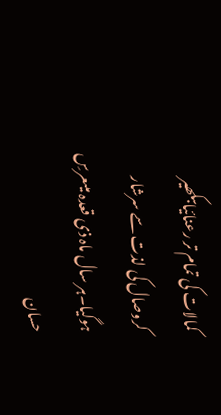کمالات کی تمام تر رعنائیاںبکھیر کروصال کی لذت سے سرشار ہوگیا۔ہر سال ماہ ذی قعدہ میںعرسِ حسان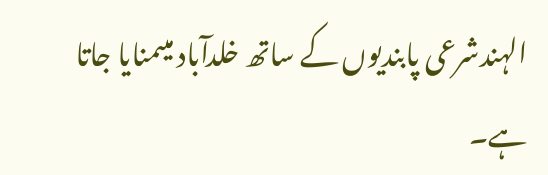الہندشرعی پابندیوں کے ساتھ خلدآباد میںمنایا جاتا ہے۔